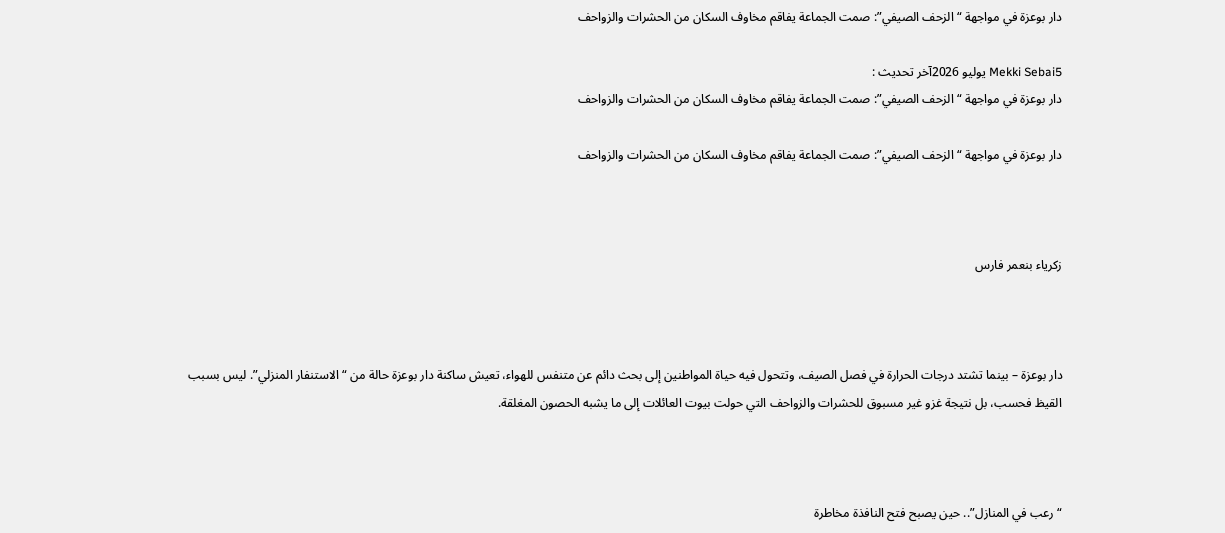دار بوعزة في مواجهة “الزحف الصيفي”: صمت الجماعة يفاقم مخاوف السكان من الحشرات والزواحف

Mekki Sebai5 يوليو 2026آخر تحديث :
دار بوعزة في مواجهة “الزحف الصيفي”: صمت الجماعة يفاقم مخاوف السكان من الحشرات والزواحف

دار بوعزة في مواجهة “الزحف الصيفي”: صمت الجماعة يفاقم مخاوف السكان من الحشرات والزواحف



زكرياء بنعمر فارس



دار بوعزة – بينما تشتد درجات الحرارة في فصل الصيف، وتتحول فيه حياة المواطنين إلى بحث دائم عن متنفس للهواء، تعيش ساكنة دار بوعزة حالة من “الاستنفار المنزلي”. ليس بسبب القيظ فحسب، بل نتيجة غزو غير مسبوق للحشرات والزواحف التي حولت بيوت العائلات إلى ما يشبه الحصون المغلقة.



“رعب في المنازل”.. حين يصبح فتح النافذة مخاطرة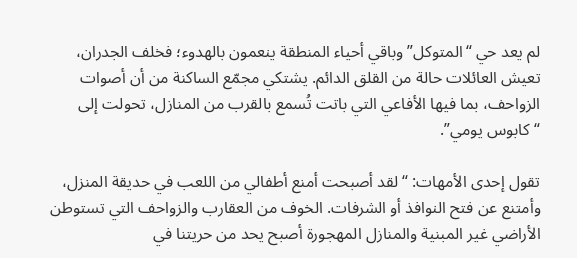لم يعد حي “المتوكل” وباقي أحياء المنطقة ينعمون بالهدوء؛ فخلف الجدران، تعيش العائلات حالة من القلق الدائم. يشتكي مجمّع الساكنة من أن أصوات الزواحف، بما فيها الأفاعي التي باتت تُسمع بالقرب من المنازل، تحولت إلى “كابوس يومي”.

تقول إحدى الأمهات: “لقد أصبحت أمنع أطفالي من اللعب في حديقة المنزل، وأمتنع عن فتح النوافذ أو الشرفات. الخوف من العقارب والزواحف التي تستوطن الأراضي غير المبنية والمنازل المهجورة أصبح يحد من حريتنا في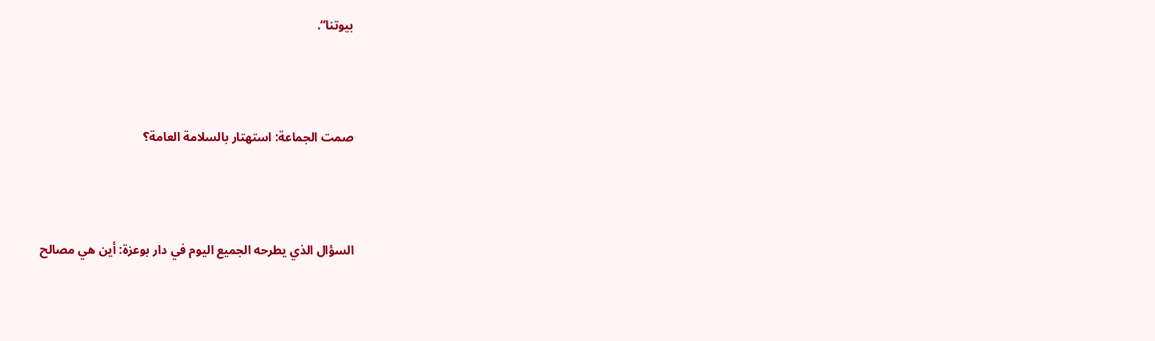بيوتنا”.



صمت الجماعة: استهتار بالسلامة العامة؟



السؤال الذي يطرحه الجميع اليوم في دار بوعزة: أين هي مصالح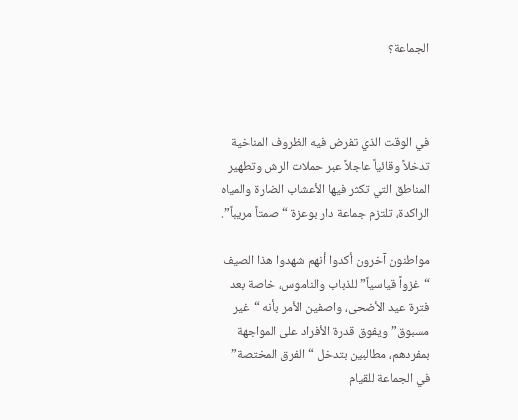الجماعة؟



في الوقت الذي تفرض فيه الظروف المناخية تدخلاً وقائياً عاجلاً عبر حملات الرش وتطهير المناطق التي تكثر فيها الأعشاب الضارة والمياه الراكدة، تلتزم جماعة دار بوعزة “صمتاً مريباً”.

مواطنون آخرون أكدوا أنهم شهدوا هذا الصيف “غزواً قياسياً” للذباب والناموس، خاصة بعد فترة عيد الأضحى، واصفين الأمر بأنه “غير مسبوق” ويفوق قدرة الأفراد على المواجهة بمفردهم، مطالبين بتدخل “الفرق المختصة” في الجماعة للقيام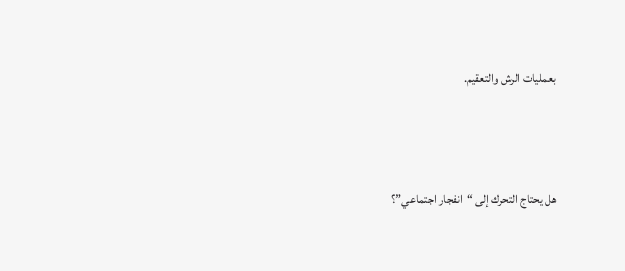بعمليات الرش والتعقيم.



هل يحتاج التحرك إلى “انفجار اجتماعي”؟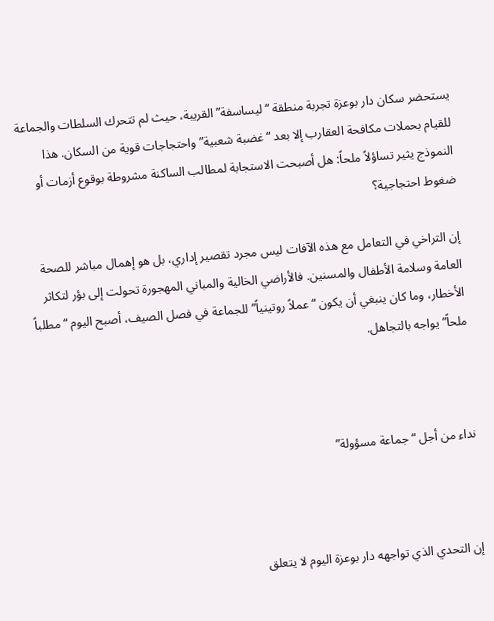يستحضر سكان دار بوعزة تجربة منطقة “ليساسفة” القريبة، حيث لم تتحرك السلطات والجماعة للقيام بحملات مكافحة العقارب إلا بعد “غضبة شعبية” واحتجاجات قوية من السكان. هذا النموذج يثير تساؤلاً ملحاً: هل أصبحت الاستجابة لمطالب الساكنة مشروطة بوقوع أزمات أو ضغوط احتجاجية؟

إن التراخي في التعامل مع هذه الآفات ليس مجرد تقصير إداري، بل هو إهمال مباشر للصحة العامة وسلامة الأطفال والمسنين. فالأراضي الخالية والمباني المهجورة تحولت إلى بؤر لتكاثر الأخطار، وما كان ينبغي أن يكون “عملاً روتينياً” للجماعة في فصل الصيف، أصبح اليوم “مطلباً ملحاً” يواجه بالتجاهل.



نداء من أجل “جماعة مسؤولة”



إن التحدي الذي تواجهه دار بوعزة اليوم لا يتعلق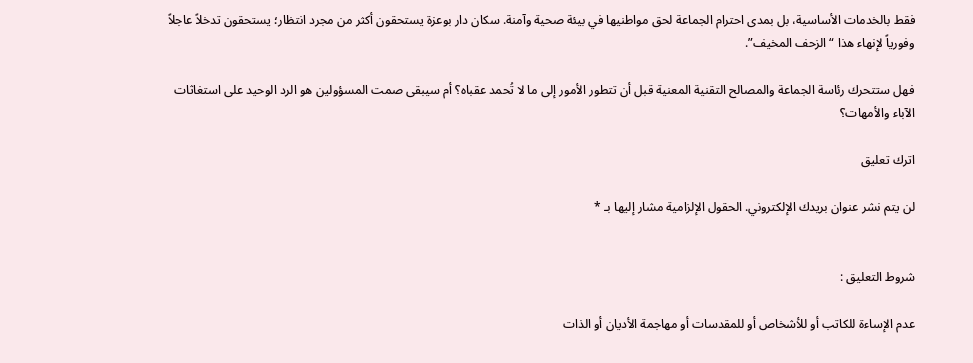فقط بالخدمات الأساسية، بل بمدى احترام الجماعة لحق مواطنيها في بيئة صحية وآمنة. سكان دار بوعزة يستحقون أكثر من مجرد انتظار؛ يستحقون تدخلاً عاجلاً وفورياً لإنهاء هذا “الزحف المخيف”.

فهل ستتحرك رئاسة الجماعة والمصالح التقنية المعنية قبل أن تتطور الأمور إلى ما لا تُحمد عقباه؟ أم سيبقى صمت المسؤولين هو الرد الوحيد على استغاثات الآباء والأمهات؟

اترك تعليق

لن يتم نشر عنوان بريدك الإلكتروني. الحقول الإلزامية مشار إليها بـ *


شروط التعليق :

عدم الإساءة للكاتب أو للأشخاص أو للمقدسات أو مهاجمة الأديان أو الذات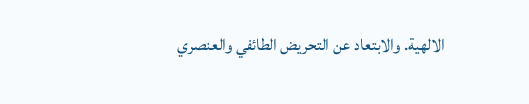الالهية. والابتعاد عن التحريض الطائفي والعنصري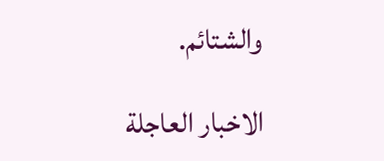والشتائم.

الاخبار العاجلة